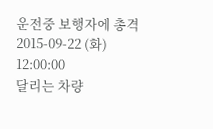운전중 보행자에 총격
2015-09-22 (화) 12:00:00
달리는 차량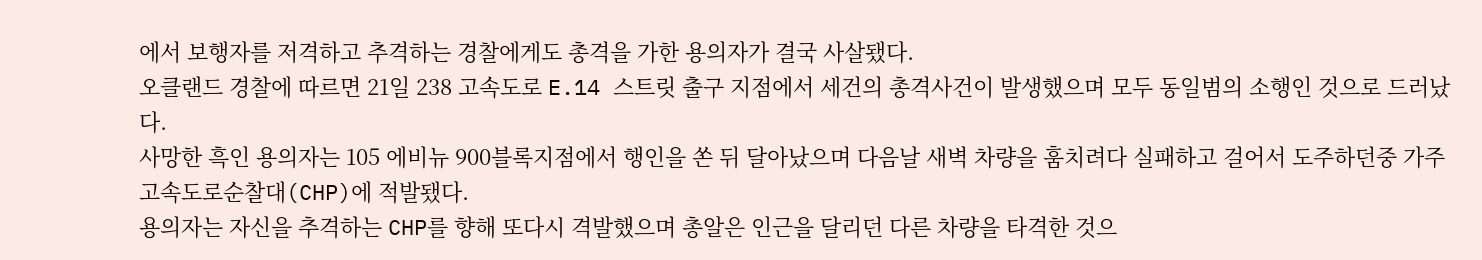에서 보행자를 저격하고 추격하는 경찰에게도 총격을 가한 용의자가 결국 사살됐다.
오클랜드 경찰에 따르면 21일 238 고속도로 E.14 스트릿 출구 지점에서 세건의 총격사건이 발생했으며 모두 동일범의 소행인 것으로 드러났다.
사망한 흑인 용의자는 105 에비뉴 900블록지점에서 행인을 쏜 뒤 달아났으며 다음날 새벽 차량을 훔치려다 실패하고 걸어서 도주하던중 가주고속도로순찰대(CHP)에 적발됐다.
용의자는 자신을 추격하는 CHP를 향해 또다시 격발했으며 총알은 인근을 달리던 다른 차량을 타격한 것으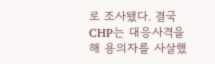로 조사됐다. 결국 CHP는 대응사격을 해 용의자를 사살했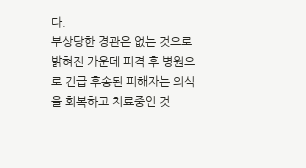다.
부상당한 경관은 없는 것으로 밝혀진 가운데 피격 후 병원으로 긴급 후송된 피해자는 의식을 회복하고 치료중인 것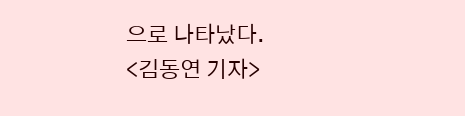으로 나타났다.
<김동연 기자>